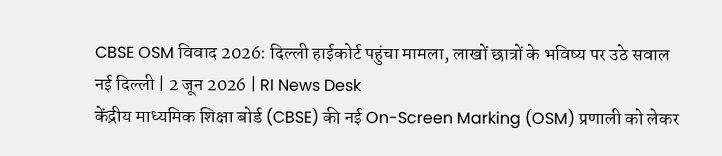CBSE OSM विवाद 2026: दिल्ली हाईकोर्ट पहुंचा मामला, लाखों छात्रों के भविष्य पर उठे सवाल
नई दिल्ली | 2 जून 2026 | RI News Desk
केंद्रीय माध्यमिक शिक्षा बोर्ड (CBSE) की नई On-Screen Marking (OSM) प्रणाली को लेकर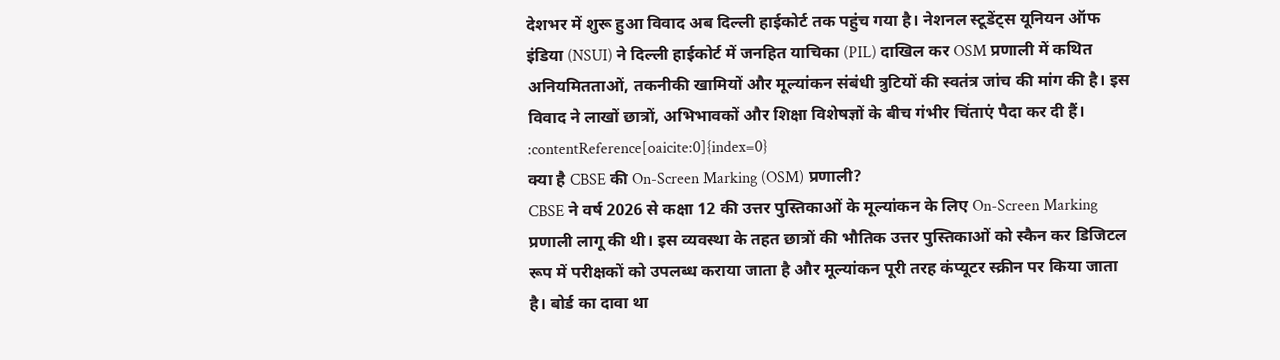देशभर में शुरू हुआ विवाद अब दिल्ली हाईकोर्ट तक पहुंच गया है। नेशनल स्टूडेंट्स यूनियन ऑफ इंडिया (NSUI) ने दिल्ली हाईकोर्ट में जनहित याचिका (PIL) दाखिल कर OSM प्रणाली में कथित अनियमितताओं, तकनीकी खामियों और मूल्यांकन संबंधी त्रुटियों की स्वतंत्र जांच की मांग की है। इस विवाद ने लाखों छात्रों, अभिभावकों और शिक्षा विशेषज्ञों के बीच गंभीर चिंताएं पैदा कर दी हैं। :contentReference[oaicite:0]{index=0}
क्या है CBSE की On-Screen Marking (OSM) प्रणाली?
CBSE ने वर्ष 2026 से कक्षा 12 की उत्तर पुस्तिकाओं के मूल्यांकन के लिए On-Screen Marking प्रणाली लागू की थी। इस व्यवस्था के तहत छात्रों की भौतिक उत्तर पुस्तिकाओं को स्कैन कर डिजिटल रूप में परीक्षकों को उपलब्ध कराया जाता है और मूल्यांकन पूरी तरह कंप्यूटर स्क्रीन पर किया जाता है। बोर्ड का दावा था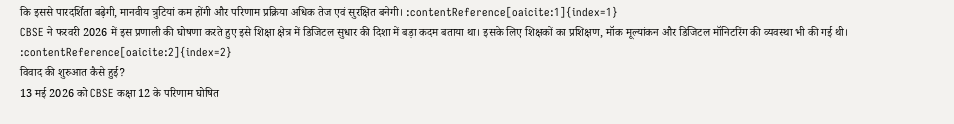कि इससे पारदर्शिता बढ़ेगी, मानवीय त्रुटियां कम होंगी और परिणाम प्रक्रिया अधिक तेज एवं सुरक्षित बनेगी। :contentReference[oaicite:1]{index=1}
CBSE ने फरवरी 2026 में इस प्रणाली की घोषणा करते हुए इसे शिक्षा क्षेत्र में डिजिटल सुधार की दिशा में बड़ा कदम बताया था। इसके लिए शिक्षकों का प्रशिक्षण, मॉक मूल्यांकन और डिजिटल मॉनिटरिंग की व्यवस्था भी की गई थी। :contentReference[oaicite:2]{index=2}
विवाद की शुरुआत कैसे हुई?
13 मई 2026 को CBSE कक्षा 12 के परिणाम घोषित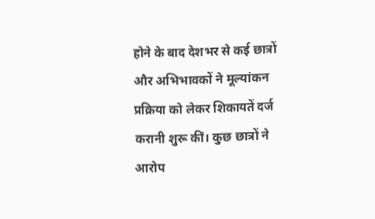होने के बाद देशभर से कई छात्रों और अभिभावकों ने मूल्यांकन प्रक्रिया को लेकर शिकायतें दर्ज करानी शुरू कीं। कुछ छात्रों ने आरोप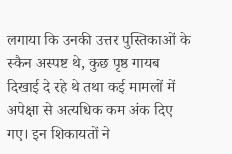लगाया कि उनकी उत्तर पुस्तिकाओं के स्कैन अस्पष्ट थे, कुछ पृष्ठ गायब दिखाई दे रहे थे तथा कई मामलों में अपेक्षा से अत्यधिक कम अंक दिए गए। इन शिकायतों ने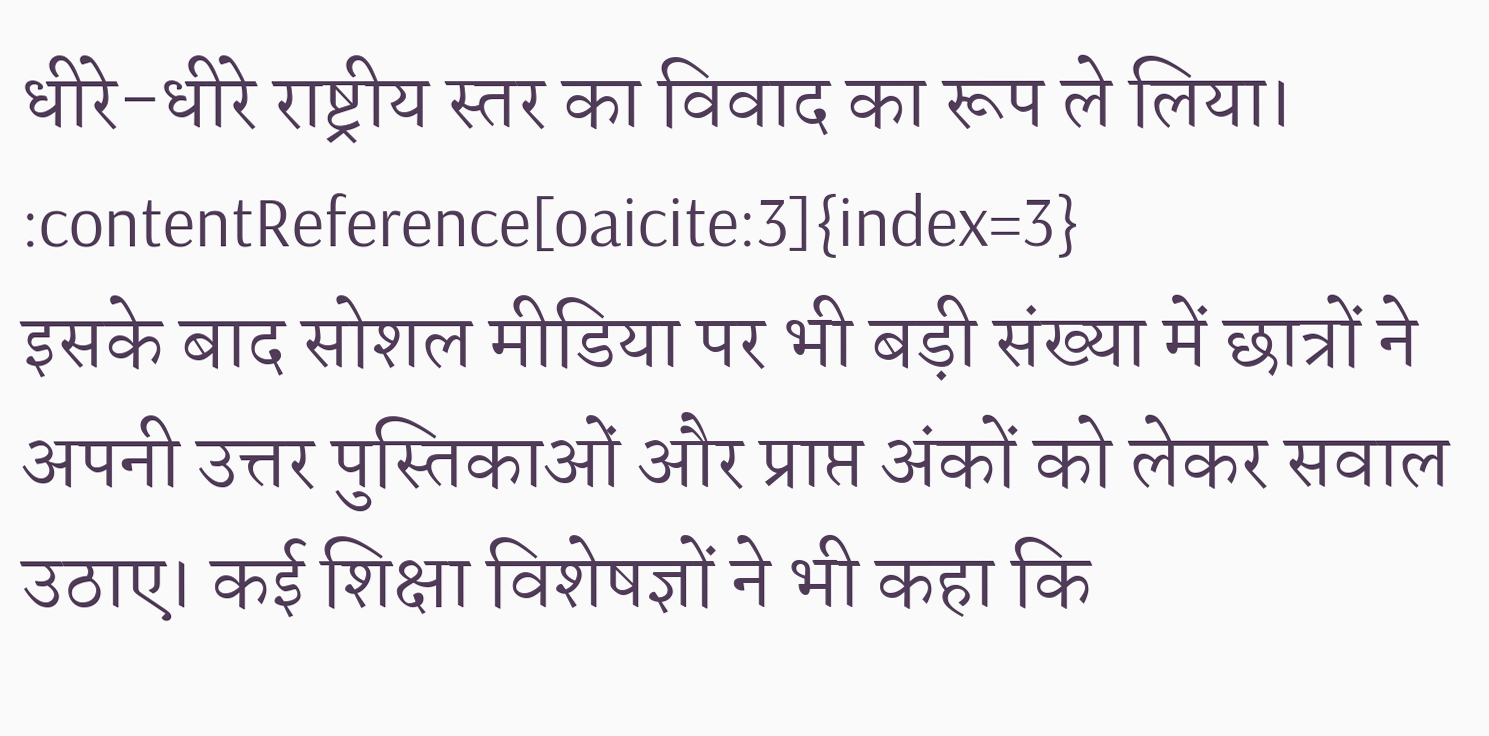धीरे-धीरे राष्ट्रीय स्तर का विवाद का रूप ले लिया। :contentReference[oaicite:3]{index=3}
इसके बाद सोशल मीडिया पर भी बड़ी संख्या में छात्रों ने अपनी उत्तर पुस्तिकाओं और प्राप्त अंकों को लेकर सवाल उठाए। कई शिक्षा विशेषज्ञों ने भी कहा कि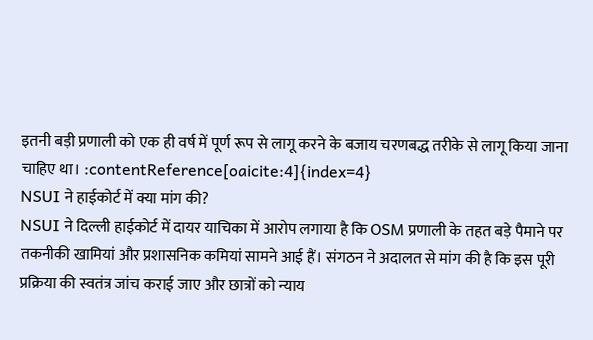इतनी बड़ी प्रणाली को एक ही वर्ष में पूर्ण रूप से लागू करने के बजाय चरणबद्ध तरीके से लागू किया जाना चाहिए था। :contentReference[oaicite:4]{index=4}
NSUI ने हाईकोर्ट में क्या मांग की?
NSUI ने दिल्ली हाईकोर्ट में दायर याचिका में आरोप लगाया है कि OSM प्रणाली के तहत बड़े पैमाने पर तकनीकी खामियां और प्रशासनिक कमियां सामने आई हैं। संगठन ने अदालत से मांग की है कि इस पूरी प्रक्रिया की स्वतंत्र जांच कराई जाए और छात्रों को न्याय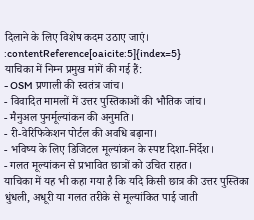दिलाने के लिए विशेष कदम उठाए जाएं। :contentReference[oaicite:5]{index=5}
याचिका में निम्न प्रमुख मांगें की गई हैं:
- OSM प्रणाली की स्वतंत्र जांच।
- विवादित मामलों में उत्तर पुस्तिकाओं की भौतिक जांच।
- मैनुअल पुनर्मूल्यांकन की अनुमति।
- री-वेरिफिकेशन पोर्टल की अवधि बढ़ाना।
- भविष्य के लिए डिजिटल मूल्यांकन के स्पष्ट दिशा-निर्देश।
- गलत मूल्यांकन से प्रभावित छात्रों को उचित राहत।
याचिका में यह भी कहा गया है कि यदि किसी छात्र की उत्तर पुस्तिका धुंधली, अधूरी या गलत तरीके से मूल्यांकित पाई जाती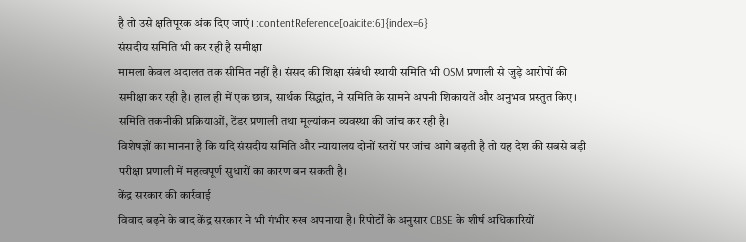है तो उसे क्षतिपूरक अंक दिए जाएं। :contentReference[oaicite:6]{index=6}
संसदीय समिति भी कर रही है समीक्षा
मामला केवल अदालत तक सीमित नहीं है। संसद की शिक्षा संबंधी स्थायी समिति भी OSM प्रणाली से जुड़े आरोपों की समीक्षा कर रही है। हाल ही में एक छात्र, सार्थक सिद्धांत, ने समिति के सामने अपनी शिकायतें और अनुभव प्रस्तुत किए। समिति तकनीकी प्रक्रियाओं, टेंडर प्रणाली तथा मूल्यांकन व्यवस्था की जांच कर रही है।
विशेषज्ञों का मानना है कि यदि संसदीय समिति और न्यायालय दोनों स्तरों पर जांच आगे बढ़ती है तो यह देश की सबसे बड़ी परीक्षा प्रणाली में महत्वपूर्ण सुधारों का कारण बन सकती है।
केंद्र सरकार की कार्रवाई
विवाद बढ़ने के बाद केंद्र सरकार ने भी गंभीर रुख अपनाया है। रिपोर्टों के अनुसार CBSE के शीर्ष अधिकारियों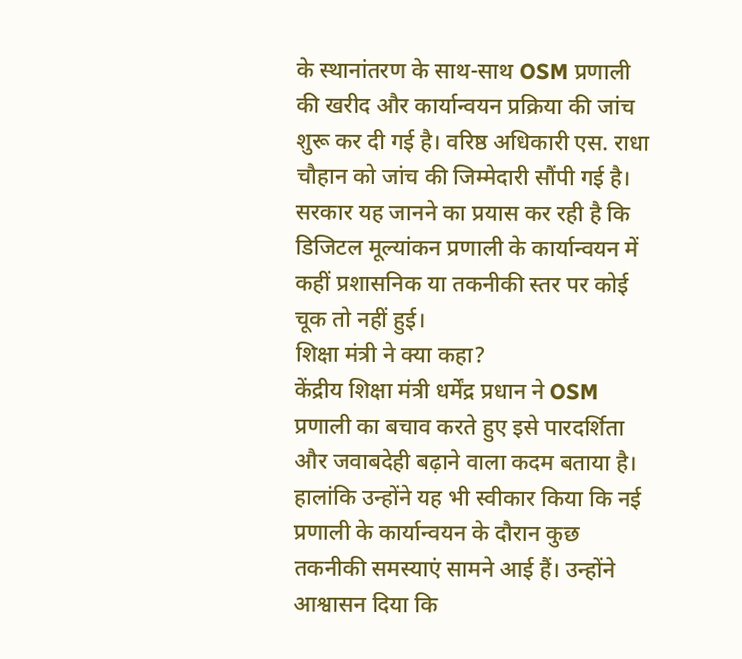के स्थानांतरण के साथ-साथ OSM प्रणाली की खरीद और कार्यान्वयन प्रक्रिया की जांच शुरू कर दी गई है। वरिष्ठ अधिकारी एस. राधा चौहान को जांच की जिम्मेदारी सौंपी गई है।
सरकार यह जानने का प्रयास कर रही है कि डिजिटल मूल्यांकन प्रणाली के कार्यान्वयन में कहीं प्रशासनिक या तकनीकी स्तर पर कोई चूक तो नहीं हुई।
शिक्षा मंत्री ने क्या कहा?
केंद्रीय शिक्षा मंत्री धर्मेंद्र प्रधान ने OSM प्रणाली का बचाव करते हुए इसे पारदर्शिता और जवाबदेही बढ़ाने वाला कदम बताया है। हालांकि उन्होंने यह भी स्वीकार किया कि नई प्रणाली के कार्यान्वयन के दौरान कुछ तकनीकी समस्याएं सामने आई हैं। उन्होंने आश्वासन दिया कि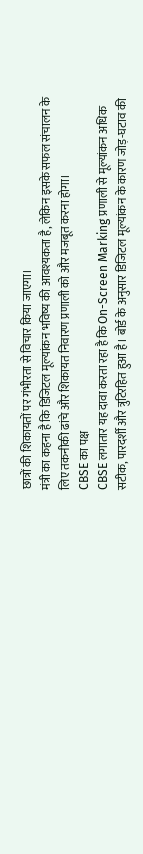छात्रों की शिकायतों पर गंभीरता से विचार किया जाएगा।
मंत्री का कहना है कि डिजिटल मूल्यांकन भविष्य की आवश्यकता है, लेकिन इसके सफल संचालन के लिए तकनीकी ढांचे और शिकायत निवारण प्रणाली को और मजबूत करना होगा।
CBSE का पक्ष
CBSE लगातार यह दावा करता रहा है कि On-Screen Marking प्रणाली से मूल्यांकन अधिक सटीक, पारदर्शी और त्रुटिरहित हुआ है। बोर्ड के अनुसार डिजिटल मूल्यांकन के कारण जोड़-घटाव की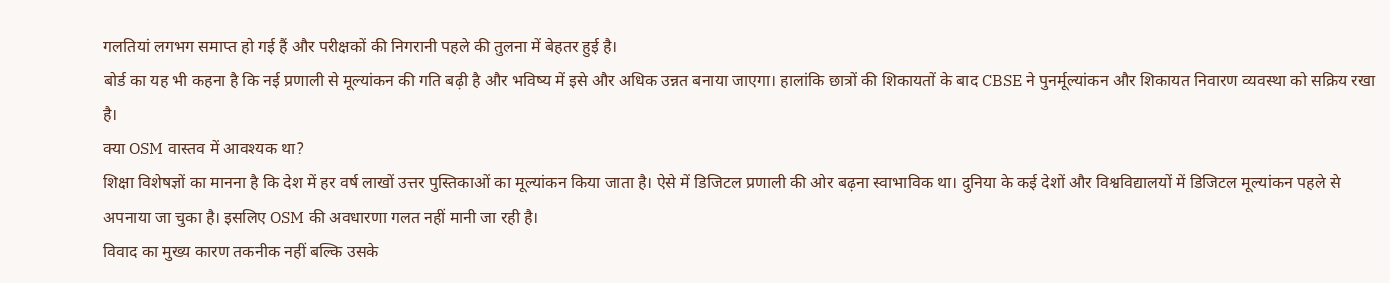गलतियां लगभग समाप्त हो गई हैं और परीक्षकों की निगरानी पहले की तुलना में बेहतर हुई है।
बोर्ड का यह भी कहना है कि नई प्रणाली से मूल्यांकन की गति बढ़ी है और भविष्य में इसे और अधिक उन्नत बनाया जाएगा। हालांकि छात्रों की शिकायतों के बाद CBSE ने पुनर्मूल्यांकन और शिकायत निवारण व्यवस्था को सक्रिय रखा है।
क्या OSM वास्तव में आवश्यक था?
शिक्षा विशेषज्ञों का मानना है कि देश में हर वर्ष लाखों उत्तर पुस्तिकाओं का मूल्यांकन किया जाता है। ऐसे में डिजिटल प्रणाली की ओर बढ़ना स्वाभाविक था। दुनिया के कई देशों और विश्वविद्यालयों में डिजिटल मूल्यांकन पहले से अपनाया जा चुका है। इसलिए OSM की अवधारणा गलत नहीं मानी जा रही है।
विवाद का मुख्य कारण तकनीक नहीं बल्कि उसके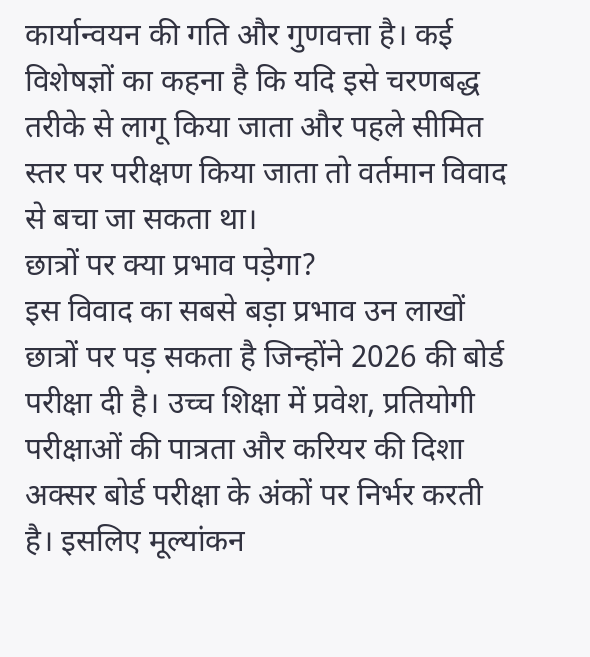कार्यान्वयन की गति और गुणवत्ता है। कई विशेषज्ञों का कहना है कि यदि इसे चरणबद्ध तरीके से लागू किया जाता और पहले सीमित स्तर पर परीक्षण किया जाता तो वर्तमान विवाद से बचा जा सकता था।
छात्रों पर क्या प्रभाव पड़ेगा?
इस विवाद का सबसे बड़ा प्रभाव उन लाखों छात्रों पर पड़ सकता है जिन्होंने 2026 की बोर्ड परीक्षा दी है। उच्च शिक्षा में प्रवेश, प्रतियोगी परीक्षाओं की पात्रता और करियर की दिशा अक्सर बोर्ड परीक्षा के अंकों पर निर्भर करती है। इसलिए मूल्यांकन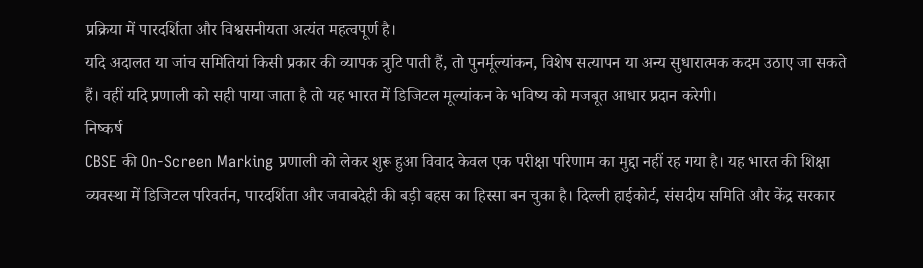प्रक्रिया में पारदर्शिता और विश्वसनीयता अत्यंत महत्वपूर्ण है।
यदि अदालत या जांच समितियां किसी प्रकार की व्यापक त्रुटि पाती हैं, तो पुनर्मूल्यांकन, विशेष सत्यापन या अन्य सुधारात्मक कदम उठाए जा सकते हैं। वहीं यदि प्रणाली को सही पाया जाता है तो यह भारत में डिजिटल मूल्यांकन के भविष्य को मजबूत आधार प्रदान करेगी।
निष्कर्ष
CBSE की On-Screen Marking प्रणाली को लेकर शुरू हुआ विवाद केवल एक परीक्षा परिणाम का मुद्दा नहीं रह गया है। यह भारत की शिक्षा व्यवस्था में डिजिटल परिवर्तन, पारदर्शिता और जवाबदेही की बड़ी बहस का हिस्सा बन चुका है। दिल्ली हाईकोर्ट, संसदीय समिति और केंद्र सरकार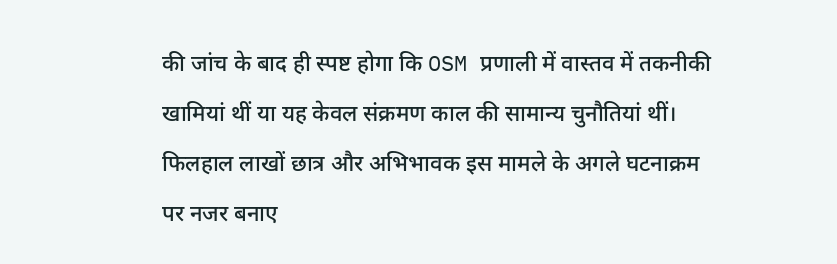की जांच के बाद ही स्पष्ट होगा कि OSM प्रणाली में वास्तव में तकनीकी खामियां थीं या यह केवल संक्रमण काल की सामान्य चुनौतियां थीं। फिलहाल लाखों छात्र और अभिभावक इस मामले के अगले घटनाक्रम पर नजर बनाए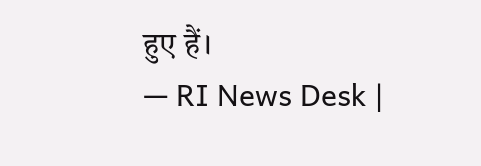हुए हैं।
— RI News Desk |